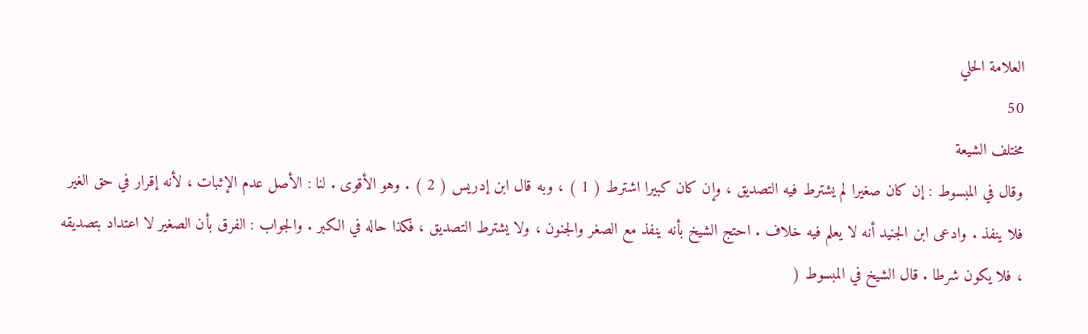العلامة الحلي
50
مختلف الشيعة
وقال في المبسوط : إن كان صغيرا لم يشترط فيه التصديق ، وإن كان كبيرا اشترط ( 1 ) ، وبه قال ابن إدريس ( 2 ) . وهو الأقوى . لنا : الأصل عدم الإثبات ، لأنه إقرار في حق الغير فلا ينفذ . وادعى ابن الجنيد أنه لا يعلم فيه خلاف . احتج الشيخ بأنه ينفذ مع الصغر والجنون ، ولا يشترط التصديق ، فكذا حاله في الكبر . والجواب : الفرق بأن الصغير لا اعتداد بتصديقه ، فلا يكون شرطا . قال الشيخ في المبسوط (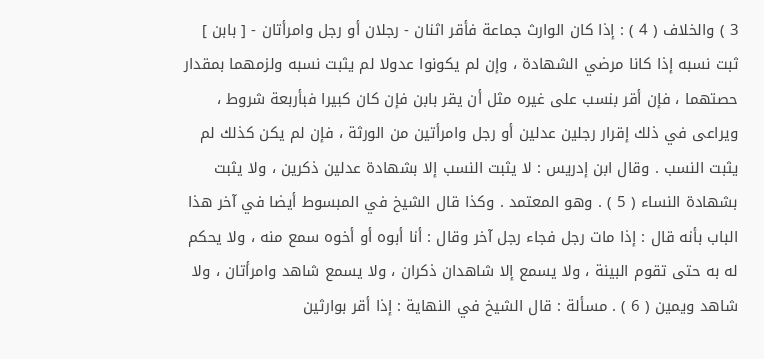3 ) والخلاف ( 4 ) : إذا كان الوارث جماعة فأقر اثنان - رجلان أو رجل وامرأتان - [ بابن ] ثبت نسبه إذا كانا مرضي الشهادة ، وإن لم يكونوا عدولا لم يثبت نسبه ولزمهما بمقدار حصتهما ، فإن أقر بنسب على غيره مثل أن يقر بابن فإن كان كبيرا فبأربعة شروط ، ويراعى في ذلك إقرار رجلين عدلين أو رجل وامرأتين من الورثة ، فإن لم يكن كذلك لم يثبت النسب . وقال ابن إدريس : لا يثبت النسب إلا بشهادة عدلين ذكرين ، ولا يثبت بشهادة النساء ( 5 ) . وهو المعتمد . وكذا قال الشيخ في المبسوط أيضا في آخر هذا الباب بأنه قال : إذا مات رجل فجاء رجل آخر وقال : أنا أبوه أو أخوه سمع منه ، ولا يحكم له به حتى تقوم البينة ، ولا يسمع إلا شاهدان ذكران ، ولا يسمع شاهد وامرأتان ، ولا شاهد ويمين ( 6 ) . مسألة : قال الشيخ في النهاية : إذا أقر بوارثين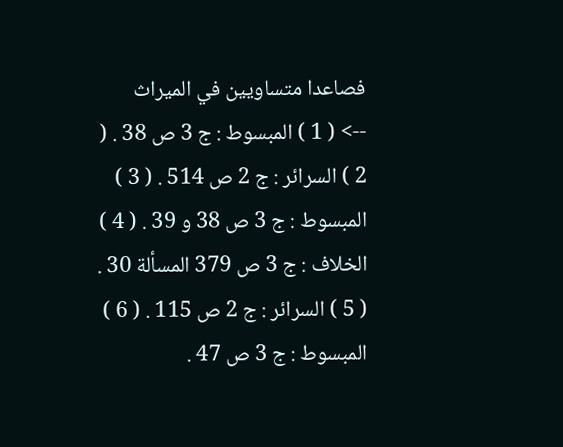فصاعدا متساويين في الميراث
--> ( 1 ) المبسوط : ج 3 ص 38 . ( 2 ) السرائر : ج 2 ص 514 . ( 3 ) المبسوط : ج 3 ص 38 و 39 . ( 4 ) الخلاف : ج 3 ص 379 المسألة 30 . ( 5 ) السرائر : ج 2 ص 115 . ( 6 ) المبسوط : ج 3 ص 47 .